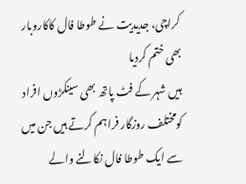کراچی، جدیدیت نے طوطا فال کاکاروبار بھی ختم کردیا
ہیں شہر کے فٹ پاتھ بھی سینکڑوں افراد کومختلف روزگار فراہم کرتے ہیں جن میں سے ایک طوطا فال نکالنے والے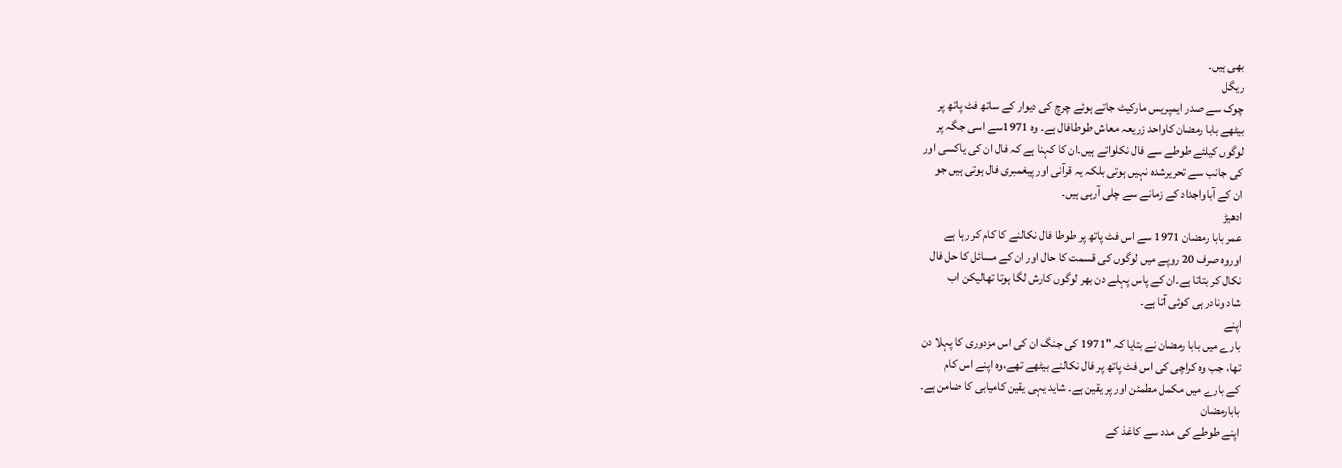بھی ہیں۔
ریگل
چوک سے صدر ایمپریس مارکیٹ جاتے ہوئے چرچ کی دیوار کے ساتھ فٹ پاتھ پر
بیٹھے بابا رمضان کاواحد زریعہ معاش طوطافال ہے۔ وہ 1971سے اسی جگہ پر
لوگوں کیلئے طوطے سے فال نکلواتے ہیں۔ان کا کہنا ہے کہ فال ان کی یاکسی اور
کی جانب سے تحریرشدہ نہیں ہوتی بلکہ یہ قرآنی اور پیغمبری فال ہوتی ہیں جو
ان کے آباواجداد کے زمانے سے چلی آرہی ہیں۔
ادھیڑ
عمر بابا رمضان 1971 سے اس فٹ پاتھ پر طوطا فال نکالنے کا کام کر رہا ہے
اوروہ صرف 20 روپے میں لوگوں کی قسمت کا حال اور ان کے مسائل کا حل فال
نکال کر بتاتا ہے۔ان کے پاس پہلے دن بھر لوگوں کارش لگا ہوتا تھالیکن اب
شاد ونادر ہی کوئی آتا ہے۔
اپنے
بارے میں بابا رمضان نے بتایا کہ "1971 کی جنگ ان کی اس مزدوری کا پہلا دن
تھا، جب وہ کراچی کی اس فٹ پاتھ پر فال نکالنے بیٹھے تھے،وہ اپنے اس کام
کے بارے میں مکمل مطمئن اور پر یقین ہے۔ شاید یہی یقین کامیابی کا ضامن ہے۔
بابارمضان
اپنے طوطے کی مدد سے کاغذ کے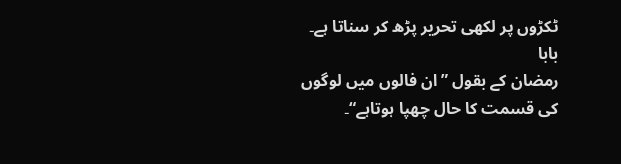ٹکڑوں پر لکھی تحریر پڑھ کر سناتا ہے۔ بابا
رمضان کے بقول ”ان فالوں میں لوگوں کی قسمت کا حال چھپا ہوتاہے“۔